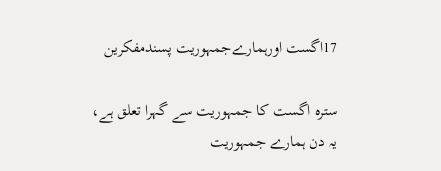17اگست اورہمارےجمہوریت پسندمفکرین

سترہ اگست کا جمہوریت سے گہرا تعلق ہے، یہ دن ہمارے جمہوریت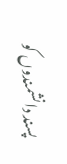پسند دانشمندوں کو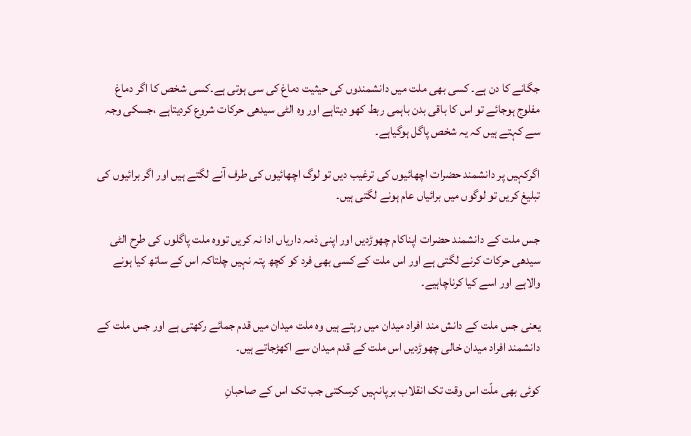جگانے کا دن ہے۔ کسی بھی ملت میں دانشمندوں کی حیثیت دماغ کی سی ہوتی ہے۔کسی شخص کا اگر دماغ مفلوج ہوجائے تو اس کا باقی بدن باہمی ربط کھو دیتاہے اور وہ الٹی سیدھی حرکات شروع کردیتاہے ،جسکی وجہ سے کہتے ہیں کہ یہ شخص پاگل ہوگیاہے۔

اگرکہیں پر دانشمند حضرات اچھائیوں کی ترغیب دیں تو لوگ اچھائیوں کی طرف آنے لگتے ہیں اور اگر برائیوں کی تبلیغ کریں تو لوگوں میں برائیاں عام ہونے لگتی ہیں۔

جس ملت کے دانشمند حضرات اپناکام چھوڑدیں اور اپنی ذمہ داریاں ادا نہ کریں تووہ ملت پاگلوں کی طرح الٹی سیدھی حرکات کرنے لگتی ہے اور اس ملت کے کسی بھی فرد کو کچھ پتہ نہیں چلتاکہ اس کے ساتھ کیا ہونے والاہے اور اسے کیا کرناچاہیے۔

یعنی جس ملت کے دانش مند افراد میدان میں رہتے ہیں وہ ملت میدان میں قدم جمائے رکھتی ہے اور جس ملت کے دانشمند افراد میدان خالی چھوڑدیں اس ملت کے قدم میدان سے اکھڑجاتے ہیں۔

کوئی بھی ملّت اس وقت تک انقلاب برپانہیں کرسکتی جب تک اس کے صاحبانِ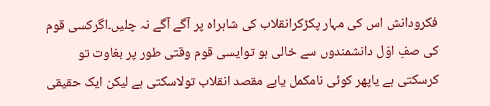فکرودانش اس کی مہار پکڑکرانقلاب کی شاہراہ پر آگے آگے نہ چلیں۔اگرکسی قوم کی صفِ اوّل دانشمندوں سے خالی ہو توایسی قوم وقتی طور پر بغاوت تو کرسکتی ہے یاپھر کوئی نامکمل یابے مقصد انقلاب تولاسکتی ہے لیکن ایک حقیقی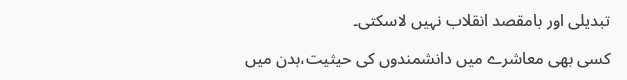تبدیلی اور بامقصد انقلاب نہیں لاسکتی۔

کسی بھی معاشرے میں دانشمندوں کی حیثیت،بدن میں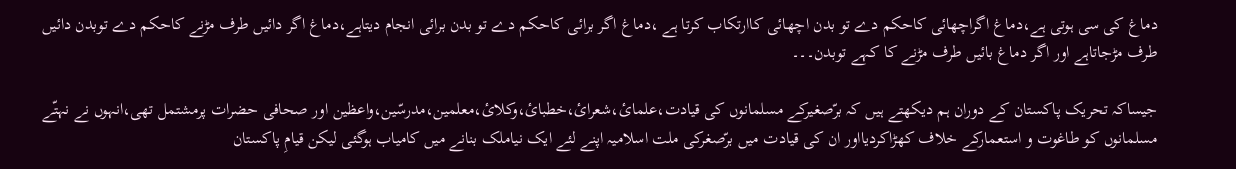دماغ کی سی ہوتی ہے،دماغ اگراچھائی کاحکم دے تو بدن اچھائی کاارتکاب کرتا ہے ،دماغ اگر برائی کاحکم دے تو بدن برائی انجام دیتاہے،دماغ اگر دائیں طرف مڑنے کاحکم دے توبدن دائیں طرف مڑجاتاہے اور اگر دماغ بائیں طرف مڑنے کا کہے توبدن۔۔۔

جیساکہ تحریک پاکستان کے دوران ہم دیکھتے ہیں کہ برّصغیرکے مسلمانوں کی قیادت،علمائ،شعرائ،خطبائ،وکلائ،معلمین،مدرسّین،واعظین اور صحافی حضرات پرمشتمل تھی،انہوں نے نہتّے مسلمانوں کو طاغوت و استعمارکے خلاف کھڑاکردیااور ان کی قیادت میں برّصغرکی ملت اسلامیہ اپنے لئے ایک نیاملک بنانے میں کامیاب ہوگئی لیکن قیامِ پاکستان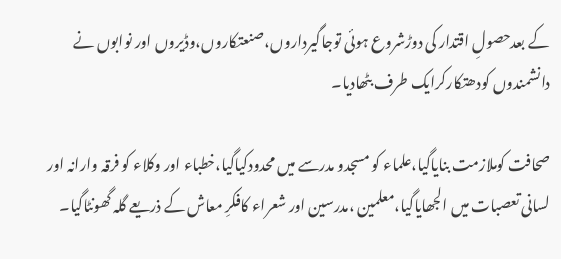کے بعدحصولِ اقتدار کی دوڑشروع ہوئی توجاگیرداروں،صنعتکاروں،وڈیروں اور نوابوں نے دانشمندوں کودھتکارکرایک طرف بٹھادیا۔

صحافت کوملازمت بنایاگیا،علماء کو مسجدو مدرسے میں محدودکیاگیا،خطباء اور وکلاء کو فرقہ وارانہ اور لسانی تعصبات میں الجھایاگیا،معلمین ،مدرسین اور شعراء کافکرِ معاش کے ذریعے گلہ گھونٹاگیا۔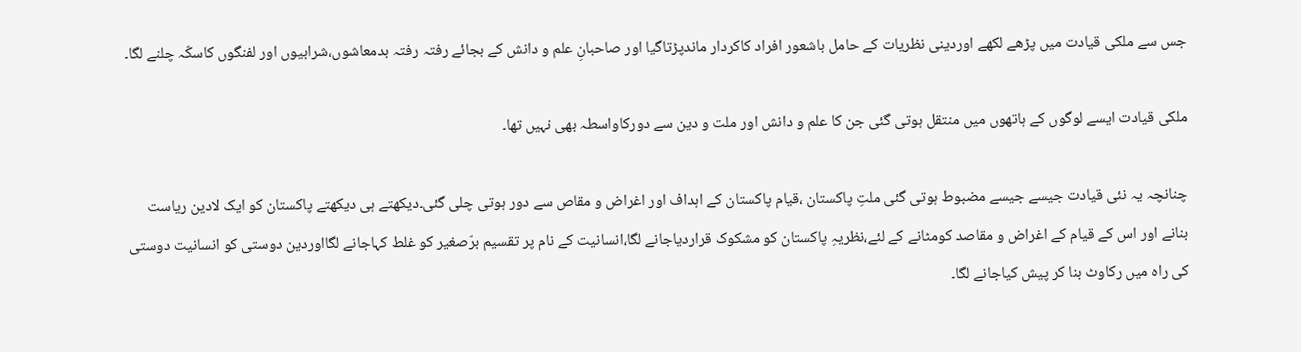جس سے ملکی قیادت میں پڑھے لکھے اوردینی نظریات کے حامل باشعور افراد کاکردار ماندپڑتاگیا اور صاحبانِ علم و دانش کے بجائے رفتہ رفتہ بدمعاشوں،شرابیوں اور لفنگوں کاسکّہ چلنے لگا۔

ملکی قیادت ایسے لوگوں کے ہاتھوں میں منتقل ہوتی گئی جن کا علم و دانش اور ملت و دین سے دورکاواسطہ بھی نہیں تھا۔

چنانچہ یہ نئی قیادت جیسے جیسے مضبوط ہوتی گئی ملتِ پاکستان ،قیام پاکستان کے اہداف اور اغراض و مقاص سے دور ہوتی چلی گئی۔دیکھتے ہی دیکھتے پاکستان کو ایک لادین ریاست بنانے اور اس کے قیام کے اغراض و مقاصد کومٹانے کے لئے،نظریہِ پاکستان کو مشکوک قراردیاجانے لگا،انسانیت کے نام پر تقسیم برّصغیر کو غلط کہاجانے لگااوردین دوستی کو انسانیت دوستی کی راہ میں رکاوٹ بنا کر پیش کیاجانے لگا۔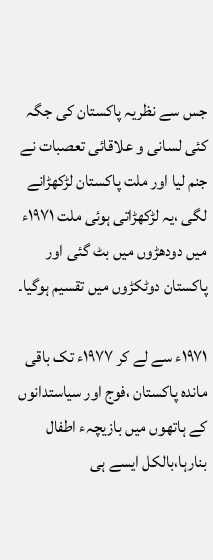جس سے نظریہ پاکستان کی جگہ کئی لسانی و علاقائی تعصبات نے جنم لیا اور ملت پاکستان لڑکھڑانے لگی ،یہ لڑکھڑاتی ہوئی ملت ١٩٧١ء میں دودھڑوں میں بٹ گئی اور پاکستان دوٹکڑوں میں تقسیم ہوگیا۔

١٩٧١ء سے لے کر ١٩٧٧ء تک باقی ماندہ پاکستان ،فوج اور سیاستدانوں کے ہاتھوں میں بازیچہء اطفال بنارہا،بالکل ایسے ہی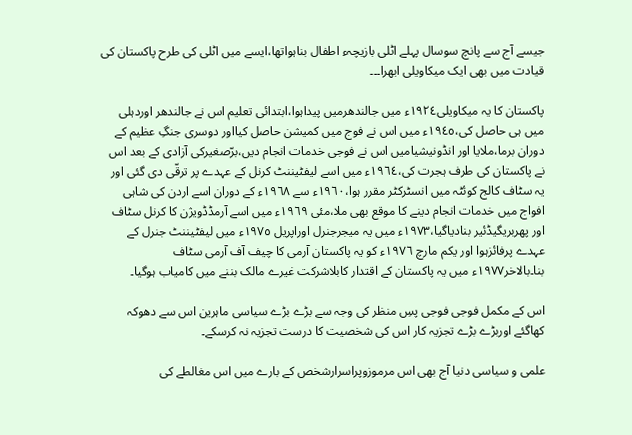جیسے آج سے پانچ سوسال پہلے اٹلی بازیچہء اطفال بناہواتھا،ایسے میں اٹلی کی طرح پاکستان کی قیادت میں بھی ایک میکاویلی ابھرا۔۔۔

پاکستان کا یہ میکاویلی١٩٢٤ء میں جالندھرمیں پیداہوا،ابتدائی تعلیم اس نے جالندھر اوردہلی میں ہی حاصل کی،١٩٤٥ء میں اس نے فوج میں کمیشن حاصل کیااور دوسری جنگِ عظیم کے دوران برما،ملایا اور انڈونیشیامیں اس نے فوجی خدمات انجام دیں،برّصغیرکی آزادی کے بعد اس نے پاکستان کی طرف ہجرت کی،١٩٦٤ء میں اسے لیفٹیننٹ کرنل کے عہدے پر ترقّی دی گئی اور یہ سٹاف کالج کوئٹہ میں انسٹرکٹر مقرر ہوا،١٩٦٠ء سے ١٩٦٨ء کے دوران اسے اردن کی شاہی افواج میں خدمات انجام دینے کا موقع بھی ملا،مئی ١٩٦٩ء میں اسے آرمڈڈویژن کا کرنل سٹاف اور پھربریگیڈئیر بنادیاگیا،١٩٧٣ء میں یہ میجرجنرل اوراپریل ١٩٧٥ء میں لیفٹیننٹ جنرل کے عہدے پرفائزہوا اور یکم مارچ ١٩٧٦ء کو یہ پاکستان آرمی کا چیف آف آرمی سٹاف بنا۔بالاخر١٩٧٧ء میں یہ پاکستان کے اقتدار کابلاشرکت غیرے مالک بننے میں کامیاب ہوگیا۔

اس کے مکمل فوجی فوجی پسِ منظر کی وجہ سے بڑے بڑے سیاسی ماہرین اس سے دھوکہ کھاگئے اوربڑے بڑے تجزیہ کار اس کی شخصیت کا درست تجزیہ نہ کرسکے۔

علمی و سیاسی دنیا آج بھی اس مرموزوپراسرارشخص کے بارے میں اس مغالطے کی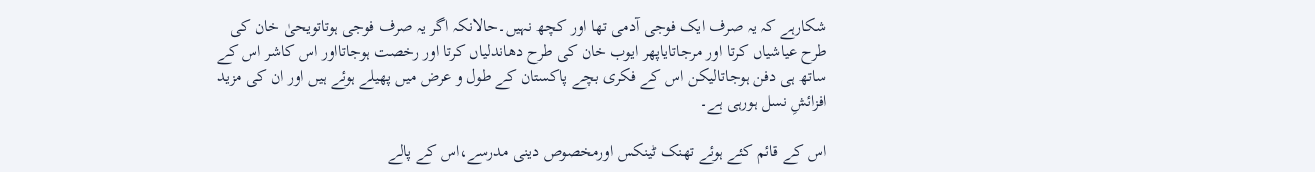شکارہے کہ یہ صرف ایک فوجی آدمی تھا اور کچھ نہیں۔حالانکہ اگر یہ صرف فوجی ہوتاتویحیٰ خان کی طرح عیاشیاں کرتا اور مرجاتایاپھر ایوب خان کی طرح دھاندلیاں کرتا اور رخصت ہوجاتااور اس کاشر اس کے ساتھ ہی دفن ہوجاتالیکن اس کے فکری بچے پاکستان کے طول و عرض میں پھیلے ہوئے ہیں اور ان کی مزید افزائشِ نسل ہورہی ہے۔

اس کے قائم کئے ہوئے تھنک ٹینکس اورمخصوص دینی مدرسے،اس کے پالے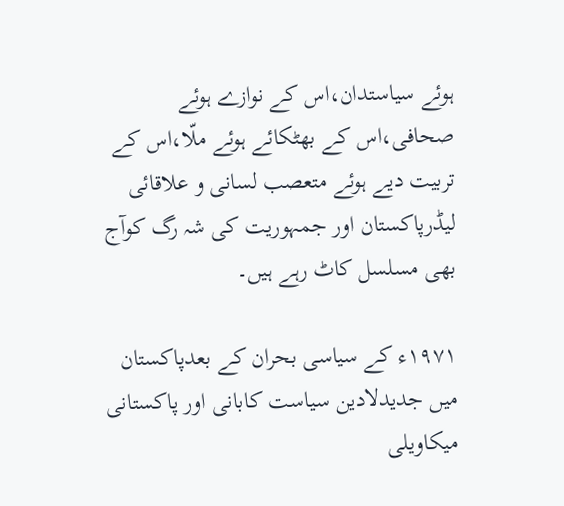ہوئے سیاستدان،اس کے نوازے ہوئے صحافی،اس کے بھٹکائے ہوئے ملّا،اس کے تربیت دیے ہوئے متعصب لسانی و علاقائی لیڈرپاکستان اور جمہوریت کی شہ رگ کوآج بھی مسلسل کاٹ رہے ہیں۔

١٩٧١ء کے سیاسی بحران کے بعدپاکستان میں جدیدلادین سیاست کابانی اور پاکستانی میکاویلی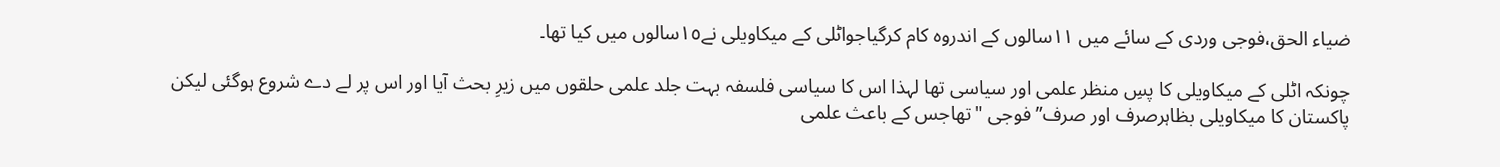ضیاء الحق،فوجی وردی کے سائے میں ١١سالوں کے اندروہ کام کرگیاجواٹلی کے میکاویلی نے١٥سالوں میں کیا تھا۔

چونکہ اٹلی کے میکاویلی کا پسِ منظر علمی اور سیاسی تھا لہذا اس کا سیاسی فلسفہ بہت جلد علمی حلقوں میں زیرِ بحث آیا اور اس پر لے دے شروع ہوگئی لیکن پاکستان کا میکاویلی بظاہرصرف اور صرف” فوجی "تھاجس کے باعث علمی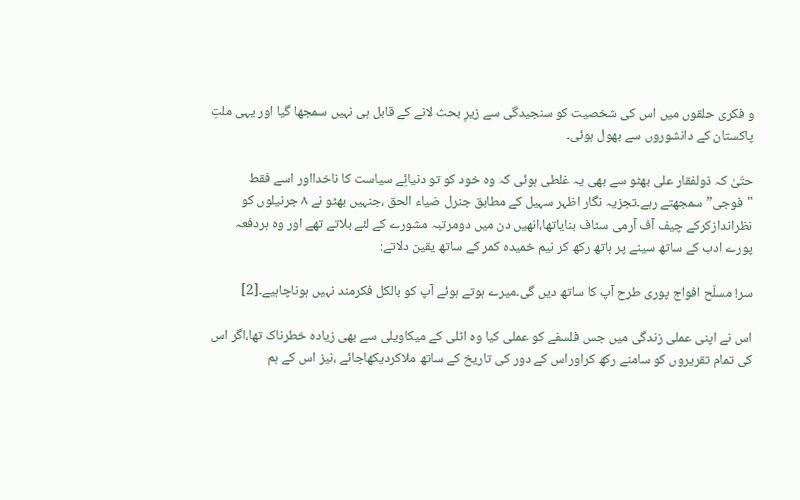و فکری حلقوں میں اس کی شخصیت کو سنجیدگی سے زیرِ بحث لانے کے قابل ہی نہیں سمجھا گیا اور یہی ملتِ پاکستان کے دانشوروں سے بھول ہوئی۔

حتّیٰ کہ ذولفقار علی بھٹو سے بھی یہ غلطی ہوئی کہ وہ خود کو تو دنیائِے سیاست کا ناخدااور اسے فقط "فوجی” سمجھتے رہے۔تجزیہ نگار اظہر سہیل کے مطابق جنرل ضیاء الحق ،جنہیں بھٹو نے ٨ جرنیلوں کو نظراندازکرکے چیف آف آرمی سٹاف بنایاتھا،انھیں دن میں دومرتبہ مشورے کے لئے بلاتے تھے اور وہ ہردفعہ پورے ادب کے ساتھ سینے پر ہاتھ رکھ کر نیم خمیدہ کمر کے ساتھ یقین دلاتے:

سر! مسلّح افواج پوری طرح آپ کا ساتھ دیں گی۔میرے ہوتے ہوئے آپ کو بالکل فکرمند نہیں ہوناچاہیے۔[2]

اس نے اپنی عملی زندگی میں جس فلسفے کو عملی کیا وہ اٹلی کے میکاویلی سے بھی زیادہ خطرناک تھا،اگر اس کی تمام تقریروں کو سامنے رکھ کراوراس کے دور کی تاریخ کے ساتھ ملاکردیکھاجائے ،نیز اس کے ہم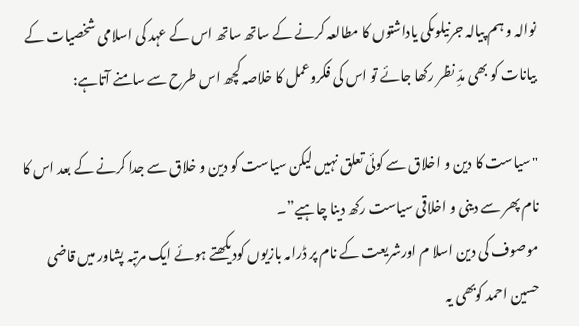نوالہ و ہم پیالہ جرنیلوںکی یاداشتوں کا مطالعہ کرنے کے ساتھ ساتھ اس کے عہد کی اسلامی شخصیات کے بیانات کو بھی مدِّ نظر رکھا جائے تو اس کی فکروعمل کا خلاصہ کچھ اس طرح سے سامنے آتاہے:

"سیاست کا دین و اخلاق سے کوئی تعلق نہیں لیکن سیاست کو دین و خلاق سے جدا کرنے کے بعد اس کا نام پھر سے دینی و اخلاقی سیاست رکھ دینا چاہیے”۔
موصوف کی دین اسلا م اورشریعت کے نام پر ڈرامہ بازیوں کودیکھتے ہوئے ایک مرتبہ پشاور میں قاضی حسین احمد کوبھی یہ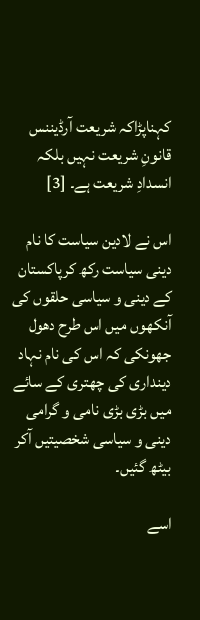کہناپڑاکہ شریعت آرڈیننس قانونِ شریعت نہیں بلکہ انسدادِ شریعت ہے۔ [3]

اس نے لادین سیاست کا نام دینی سیاست رکھ کرپاکستان کے دینی و سیاسی حلقوں کی آنکھوں میں اس طرح دھول جھونکی کہ اس کی نام نہاد دینداری کی چھتری کے سائے میں بڑی بڑی نامی و گرامی دینی و سیاسی شخصیتیں آکر بیٹھ گئیں۔

اسے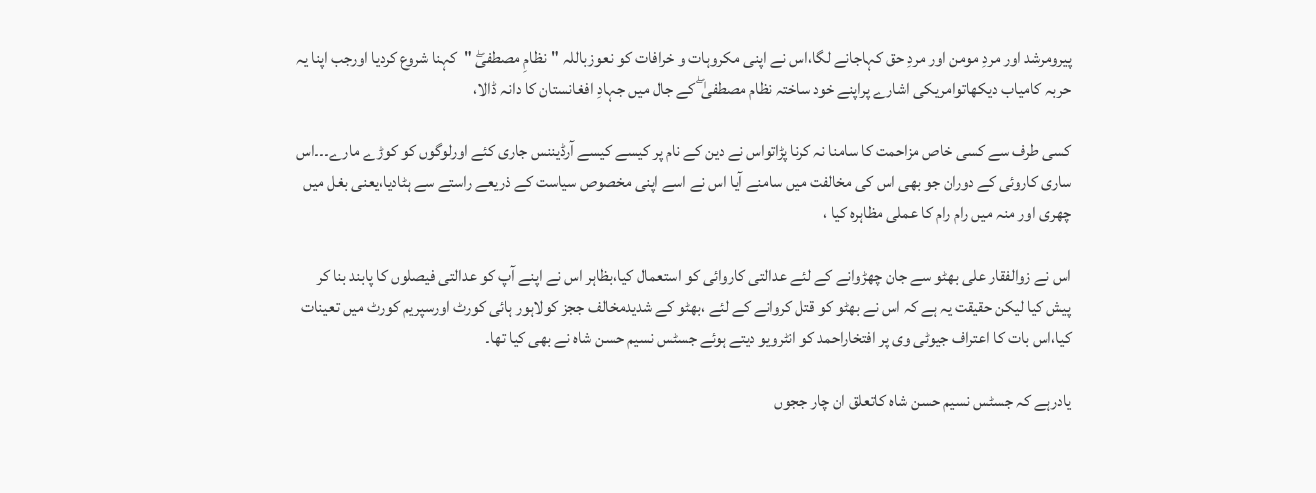پیرومرشد اور مردِ مومن اور مردِ حق کہاجانے لگا،اس نے اپنی مکروہات و خرافات کو نعوزباللہ "نظامِ مصطفیۖ "کہنا شروع کردیا اورجب اپنا یہ حربہ کامیاب دیکھاتوامریکی اشارے پراپنے خود ساختہ نظام مصطفیٰ ۖ کے جال میں جہادِ افغانستان کا دانہ ڈالا،

کسی طرف سے کسی خاص مزاحمت کا سامنا نہ کرنا پڑاتواس نے دین کے نام پر کیسے کیسے آرڈیننس جاری کئے اورلوگوں کو کوڑے مارے۔۔۔اس ساری کاروئی کے دوران جو بھی اس کی مخالفت میں سامنے آیا اس نے اسے اپنی مخصوص سیاست کے ذریعے راستے سے ہٹادیا،یعنی بغل میں چھری اور منہ میں رام رام کا عملی مظاہرہ کیا ،

اس نے زوالفقار علی بھٹو سے جان چھڑوانے کے لئے عدالتی کاروائی کو استعمال کیا،بظاہر اس نے اپنے آپ کو عدالتی فیصلوں کا پابند بنا کر پیش کیا لیکن حقیقت یہ ہے کہ اس نے بھٹو کو قتل کروانے کے لئے ،بھٹو کے شدیدمخالف ججز کولاہور ہائی کورٹ اورسپریم کورٹ میں تعینات کیا،اس بات کا اعتراف جیوٹی وی پر افتخاراحمد کو انٹرویو دیتے ہوئے جسٹس نسیم حسن شاہ نے بھی کیا تھا۔

یادرہے کہ جسٹس نسیم حسن شاہ کاتعلق ان چار ججوں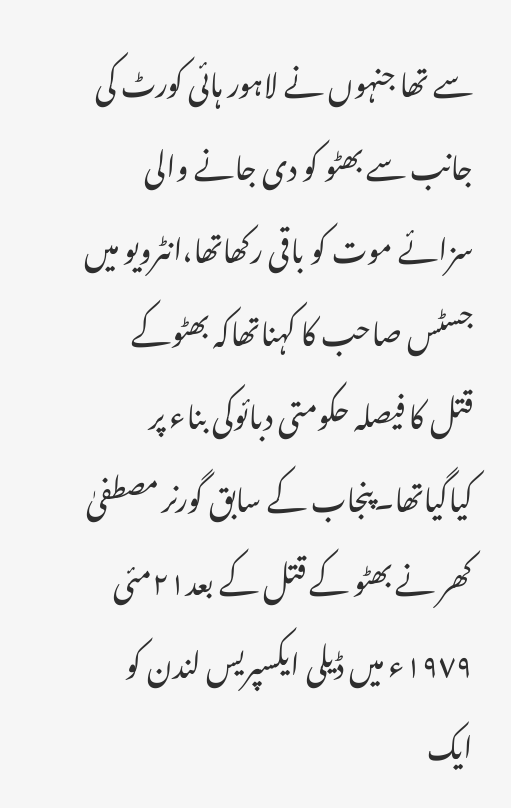سے تھا جنہوں نے لاہور ہائی کورٹ کی جانب سے بھٹو کو دی جانے والی سزائے موت کو باقی رکھاتھا،انٹرویو میں جسٹس صاحب کا کہناتھاکہ بھٹوکے قتل کا فیصلہ حکومتی دبائوکی بناء پر کیاگیاتھا۔پنجاب کے سابق گورنر مصطفیٰ کھر نے بھٹو کے قتل کے بعد٢١مئی ١٩٧٩ء میں ڈیلی ایکسپریس لندن کو ایک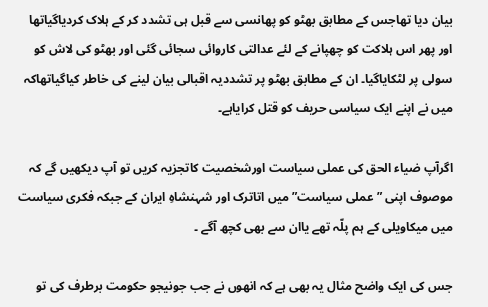بیان دیا تھاجس کے مطابق بھٹو کو پھانسی سے قبل ہی تشدد کر کے ہلاک کردیاگیاتھا اور پھر اس ہلاکت کو چھپانے کے لئے عدالتی کاروائی سجائی گئی اور بھٹو کی لاش کو سولی پر لٹکایاگیا۔ ان کے مطابق بھٹو پر تشددیہ اقبالی بیان لینے کی خاطر کیاگیاتھاکہ میں نے اپنے ایک سیاسی حریف کو قتل کرایاہے۔

اگرآپ ضیاء الحق کی عملی سیاست اورشخصیت کاتجزیہ کریں تو آپ دیکھیں گے کہ موصوف اپنی ” عملی سیاست” میں اتاترک اور شہنشاہِ ایران کے جبکہ فکری سیاست میں میکاویلی کے ہم پلّہ تھے یاان سے بھی کچھ آگے ۔

جس کی ایک واضح مثال یہ بھی ہے کہ انھوں نے جب جونیجو حکومت برطرف کی تو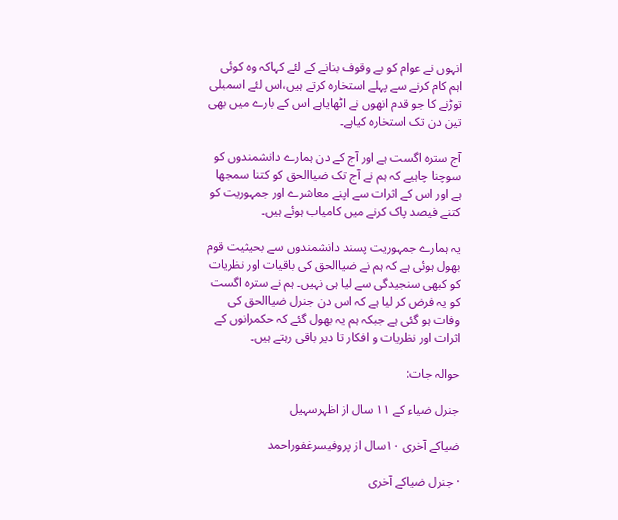انہوں نے عوام کو بے وقوف بنانے کے لئے کہاکہ وہ کوئی اہم کام کرنے سے پہلے استخارہ کرتے ہیں،اس لئے اسمبلی توڑنے کا جو قدم انھوں نے اٹھایاہے اس کے بارے میں بھی تین دن تک استخارہ کیاہے۔

آج سترہ اگست ہے اور آج کے دن ہمارے دانشمندوں کو سوچنا چاہیے کہ ہم نے آج تک ضیاالحق کو کتنا سمجھا ہے اور اس کے اثرات سے اپنے معاشرے اور جمہوریت کو کتنے فیصد پاک کرنے میں کامیاب ہوئے ہیں۔

یہ ہمارے جمہوریت پسند دانشمندوں سے بحیثیت قوم بھول ہوئی ہے کہ ہم نے ضیاالحق کی باقیات اور نظریات کو کبھی سنجیدگی سے لیا ہی نہیں۔ ہم نے سترہ اگست کو یہ فرض کر لیا ہے کہ اس دن جنرل ضیاالحق کی وفات ہو گئی ہے جبکہ ہم یہ بھول گئے کہ حکمرانوں کے اثرات اور نظریات و افکار تا دیر باقی رہتے ہیں۔

حوالہ جات:

جنرل ضیاء کے ١١ سال از اظہرسہیل

ضیاکے آخری ١٠سال از پروفیسرغفوراحمد

· جنرل ضیاکے آخری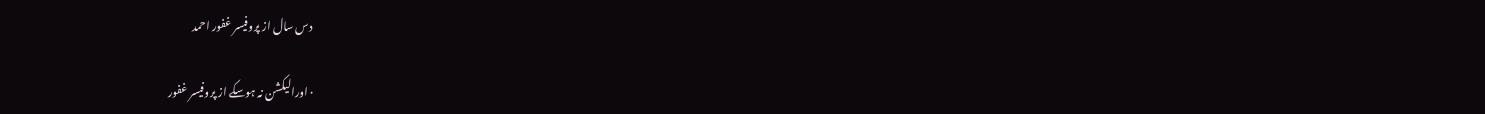دس سال از پروفیسر غفور احمد

· اورالیکشن نہ ہوسکے از پروفیسر غفور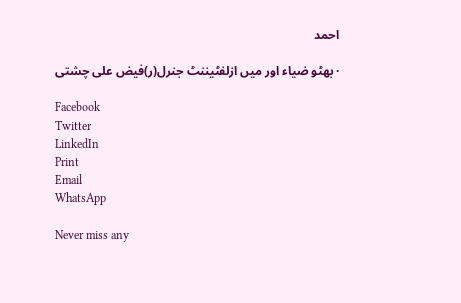احمد

· بھٹو ضیاء اور میں ازلفٹیننٹ جنرل(ر)فیض علی چشتی

Facebook
Twitter
LinkedIn
Print
Email
WhatsApp

Never miss any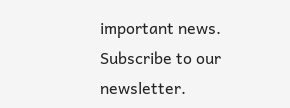important news. Subscribe to our newsletter.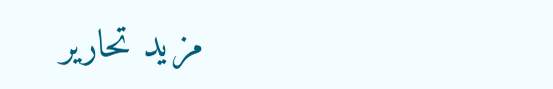مزید تحاریر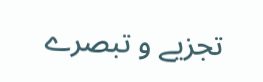تجزیے و تبصرے